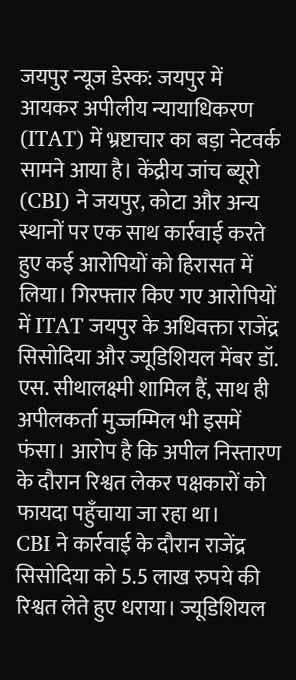जयपुर न्यूज डेस्क: जयपुर में आयकर अपीलीय न्यायाधिकरण (ITAT) में भ्रष्टाचार का बड़ा नेटवर्क सामने आया है। केंद्रीय जांच ब्यूरो (CBI) ने जयपुर, कोटा और अन्य स्थानों पर एक साथ कार्रवाई करते हुए कई आरोपियों को हिरासत में लिया। गिरफ्तार किए गए आरोपियों में ITAT जयपुर के अधिवक्ता राजेंद्र सिसोदिया और ज्यूडिशियल मेंबर डॉ. एस. सीथालक्ष्मी शामिल हैं, साथ ही अपीलकर्ता मुज्जम्मिल भी इसमें फंसा। आरोप है कि अपील निस्तारण के दौरान रिश्वत लेकर पक्षकारों को फायदा पहुँचाया जा रहा था।
CBI ने कार्रवाई के दौरान राजेंद्र सिसोदिया को 5.5 लाख रुपये की रिश्वत लेते हुए धराया। ज्यूडिशियल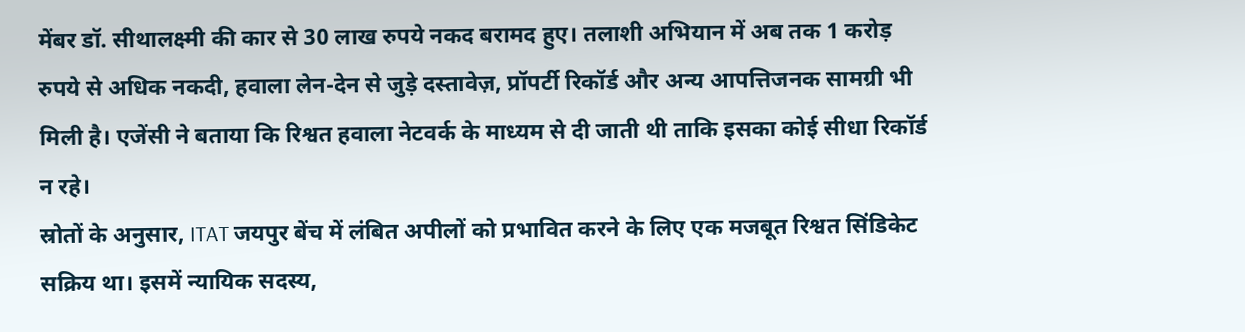मेंबर डॉ. सीथालक्ष्मी की कार से 30 लाख रुपये नकद बरामद हुए। तलाशी अभियान में अब तक 1 करोड़ रुपये से अधिक नकदी, हवाला लेन-देन से जुड़े दस्तावेज़, प्रॉपर्टी रिकॉर्ड और अन्य आपत्तिजनक सामग्री भी मिली है। एजेंसी ने बताया कि रिश्वत हवाला नेटवर्क के माध्यम से दी जाती थी ताकि इसका कोई सीधा रिकॉर्ड न रहे।
स्रोतों के अनुसार, ITAT जयपुर बेंच में लंबित अपीलों को प्रभावित करने के लिए एक मजबूत रिश्वत सिंडिकेट सक्रिय था। इसमें न्यायिक सदस्य,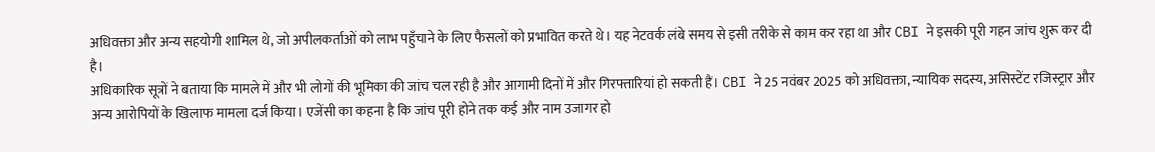अधिवक्ता और अन्य सहयोगी शामिल थे, जो अपीलकर्ताओं को लाभ पहुँचाने के लिए फैसलों को प्रभावित करते थे। यह नेटवर्क लंबे समय से इसी तरीके से काम कर रहा था और CBI ने इसकी पूरी गहन जांच शुरू कर दी है।
अधिकारिक सूत्रों ने बताया कि मामले में और भी लोगों की भूमिका की जांच चल रही है और आगामी दिनों में और गिरफ्तारियां हो सकती हैं। CBI ने 25 नवंबर 2025 को अधिवक्ता, न्यायिक सदस्य, असिस्टेंट रजिस्ट्रार और अन्य आरोपियों के खिलाफ मामला दर्ज किया। एजेंसी का कहना है कि जांच पूरी होने तक कई और नाम उजागर हो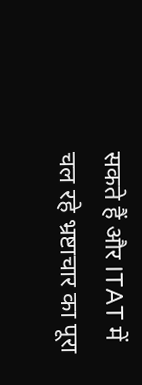सकते हैं और ITAT में चल रहे भ्रष्टाचार का पूरा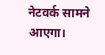नेटवर्क सामने आएगा।